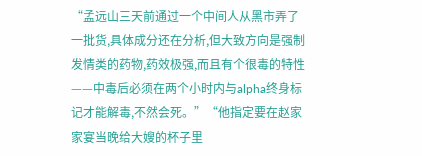“孟远山三天前通过一个中间人从黑市弄了一批货,具体成分还在分析,但大致方向是强制发情类的药物,药效极强,而且有个很毒的特性——中毒后必须在两个小时内与alpha终身标记才能解毒,不然会死。”“他指定要在赵家家宴当晚给大嫂的杯子里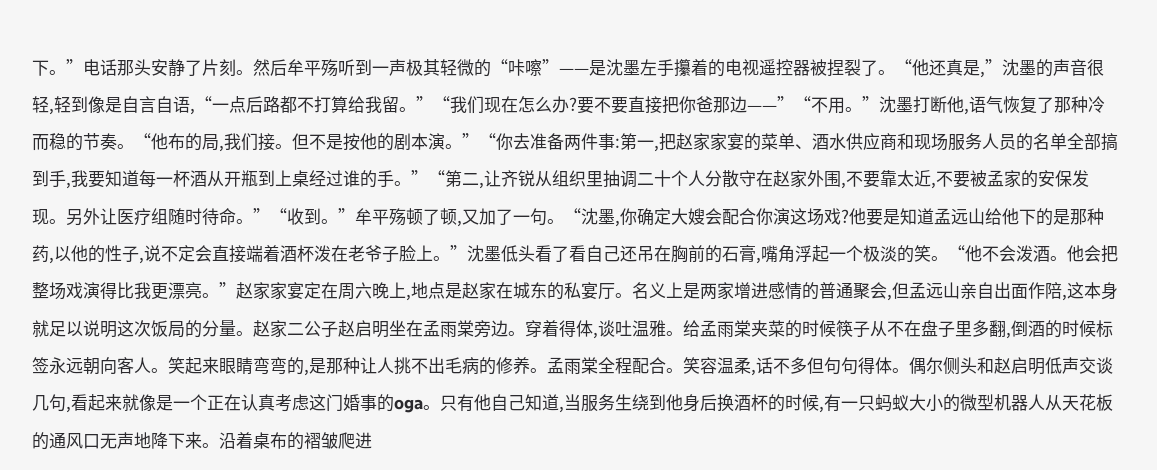下。”电话那头安静了片刻。然后牟平殇听到一声极其轻微的“咔嚓”——是沈墨左手攥着的电视遥控器被捏裂了。“他还真是,”沈墨的声音很轻,轻到像是自言自语,“一点后路都不打算给我留。”“我们现在怎么办?要不要直接把你爸那边——”“不用。”沈墨打断他,语气恢复了那种冷而稳的节奏。“他布的局,我们接。但不是按他的剧本演。”“你去准备两件事:第一,把赵家家宴的菜单、酒水供应商和现场服务人员的名单全部搞到手,我要知道每一杯酒从开瓶到上桌经过谁的手。”“第二,让齐锐从组织里抽调二十个人分散守在赵家外围,不要靠太近,不要被孟家的安保发现。另外让医疗组随时待命。”“收到。”牟平殇顿了顿,又加了一句。“沈墨,你确定大嫂会配合你演这场戏?他要是知道孟远山给他下的是那种药,以他的性子,说不定会直接端着酒杯泼在老爷子脸上。”沈墨低头看了看自己还吊在胸前的石膏,嘴角浮起一个极淡的笑。“他不会泼酒。他会把整场戏演得比我更漂亮。”赵家家宴定在周六晚上,地点是赵家在城东的私宴厅。名义上是两家增进感情的普通聚会,但孟远山亲自出面作陪,这本身就足以说明这次饭局的分量。赵家二公子赵启明坐在孟雨棠旁边。穿着得体,谈吐温雅。给孟雨棠夹菜的时候筷子从不在盘子里多翻,倒酒的时候标签永远朝向客人。笑起来眼睛弯弯的,是那种让人挑不出毛病的修养。孟雨棠全程配合。笑容温柔,话不多但句句得体。偶尔侧头和赵启明低声交谈几句,看起来就像是一个正在认真考虑这门婚事的oga。只有他自己知道,当服务生绕到他身后换酒杯的时候,有一只蚂蚁大小的微型机器人从天花板的通风口无声地降下来。沿着桌布的褶皱爬进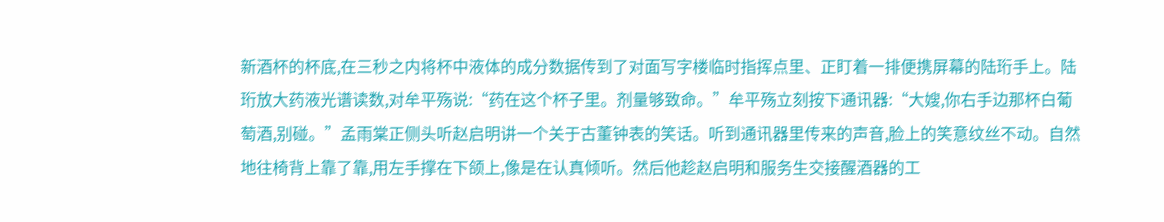新酒杯的杯底,在三秒之内将杯中液体的成分数据传到了对面写字楼临时指挥点里、正盯着一排便携屏幕的陆珩手上。陆珩放大药液光谱读数,对牟平殇说:“药在这个杯子里。剂量够致命。”牟平殇立刻按下通讯器:“大嫂,你右手边那杯白葡萄酒,别碰。”孟雨棠正侧头听赵启明讲一个关于古董钟表的笑话。听到通讯器里传来的声音,脸上的笑意纹丝不动。自然地往椅背上靠了靠,用左手撑在下颌上,像是在认真倾听。然后他趁赵启明和服务生交接醒酒器的工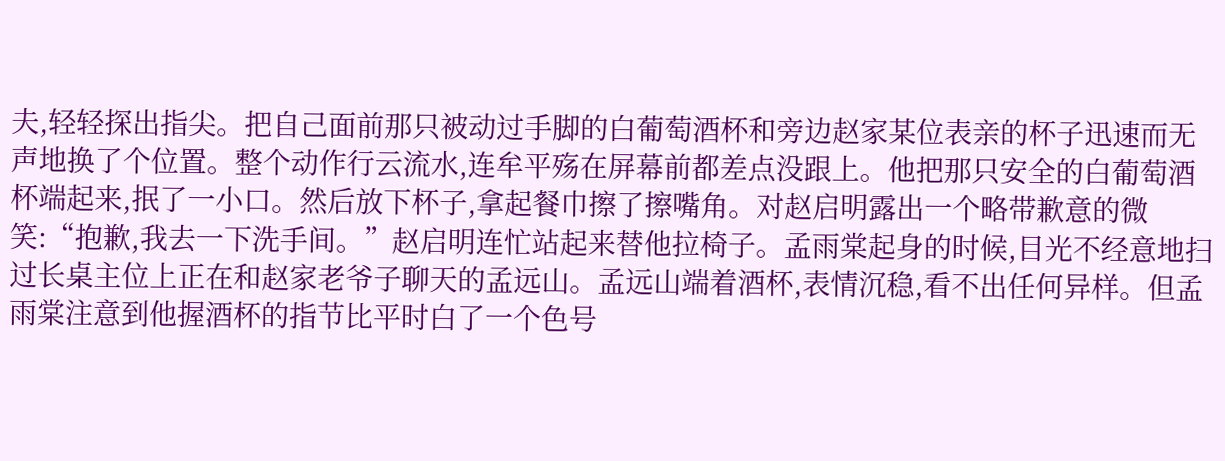夫,轻轻探出指尖。把自己面前那只被动过手脚的白葡萄酒杯和旁边赵家某位表亲的杯子迅速而无声地换了个位置。整个动作行云流水,连牟平殇在屏幕前都差点没跟上。他把那只安全的白葡萄酒杯端起来,抿了一小口。然后放下杯子,拿起餐巾擦了擦嘴角。对赵启明露出一个略带歉意的微笑:“抱歉,我去一下洗手间。”赵启明连忙站起来替他拉椅子。孟雨棠起身的时候,目光不经意地扫过长桌主位上正在和赵家老爷子聊天的孟远山。孟远山端着酒杯,表情沉稳,看不出任何异样。但孟雨棠注意到他握酒杯的指节比平时白了一个色号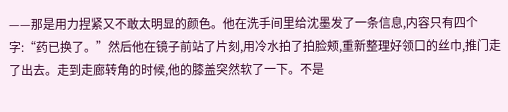——那是用力捏紧又不敢太明显的颜色。他在洗手间里给沈墨发了一条信息,内容只有四个字:“药已换了。”然后他在镜子前站了片刻,用冷水拍了拍脸颊,重新整理好领口的丝巾,推门走了出去。走到走廊转角的时候,他的膝盖突然软了一下。不是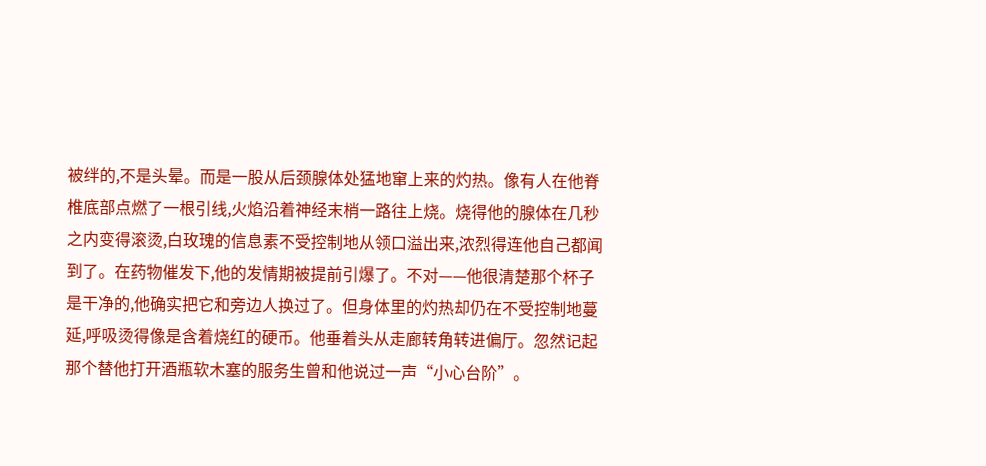被绊的,不是头晕。而是一股从后颈腺体处猛地窜上来的灼热。像有人在他脊椎底部点燃了一根引线,火焰沿着神经末梢一路往上烧。烧得他的腺体在几秒之内变得滚烫,白玫瑰的信息素不受控制地从领口溢出来,浓烈得连他自己都闻到了。在药物催发下,他的发情期被提前引爆了。不对——他很清楚那个杯子是干净的,他确实把它和旁边人换过了。但身体里的灼热却仍在不受控制地蔓延,呼吸烫得像是含着烧红的硬币。他垂着头从走廊转角转进偏厅。忽然记起那个替他打开酒瓶软木塞的服务生曾和他说过一声“小心台阶”。